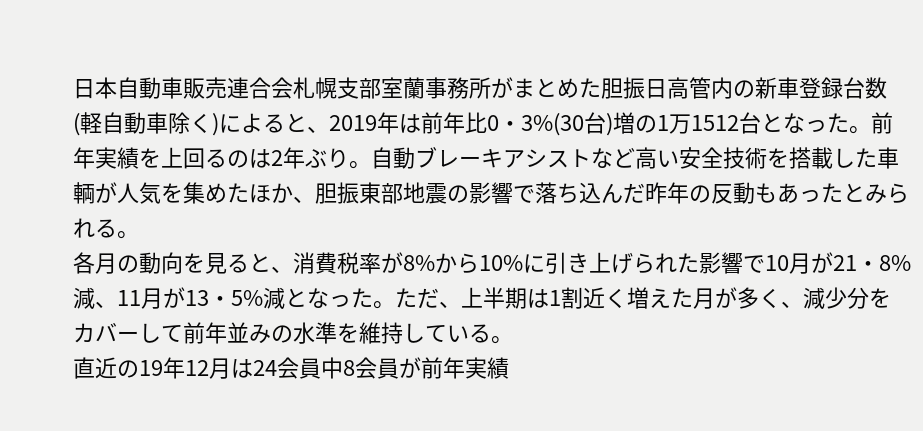日本自動車販売連合会札幌支部室蘭事務所がまとめた胆振日高管内の新車登録台数(軽自動車除く)によると、2019年は前年比0・3%(30台)増の1万1512台となった。前年実績を上回るのは2年ぶり。自動ブレーキアシストなど高い安全技術を搭載した車輌が人気を集めたほか、胆振東部地震の影響で落ち込んだ昨年の反動もあったとみられる。
各月の動向を見ると、消費税率が8%から10%に引き上げられた影響で10月が21・8%減、11月が13・5%減となった。ただ、上半期は1割近く増えた月が多く、減少分をカバーして前年並みの水準を維持している。
直近の19年12月は24会員中8会員が前年実績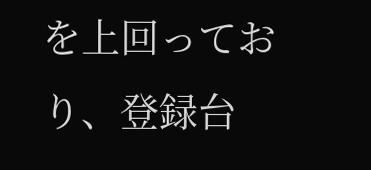を上回っており、登録台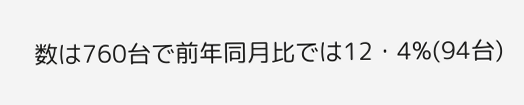数は760台で前年同月比では12・4%(94台)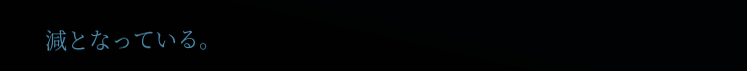減となっている。